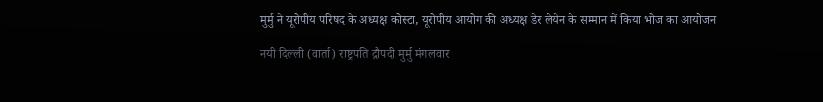मुर्मु ने यूरोपीय परिषद के अध्यक्ष कोस्टा, यूरोपीय आयोग की अध्यक्ष डेर लेयेन के सम्मान में किया भोज का आयोजन

नयी दिल्ली (वार्ता) राष्ट्रपति द्रौपदी मुर्मु मंगलवार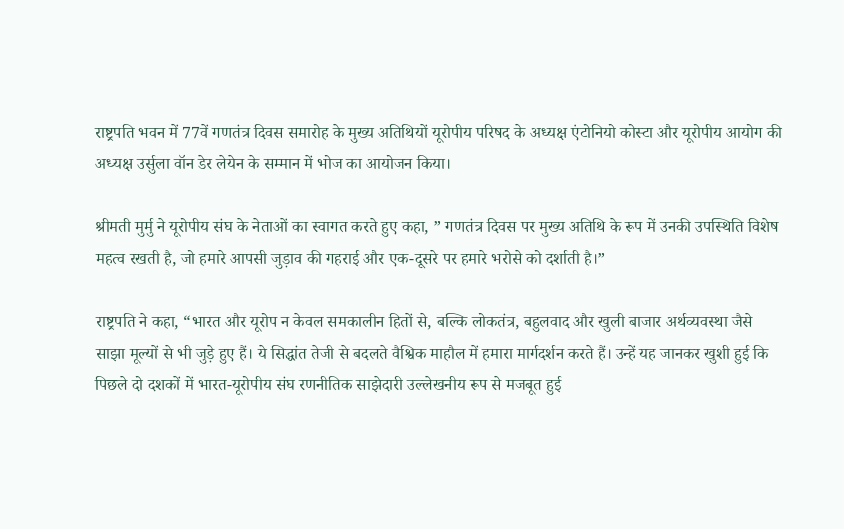राष्ट्रपति भवन में 77वें गणतंत्र दिवस समारोह के मुख्य अतिथियों यूरोपीय परिषद के अध्यक्ष एंटोनियो कोस्टा और यूरोपीय आयोग की अध्यक्ष उर्सुला वॉन डेर लेयेन के सम्मान में भोज का आयोजन किया।

श्रीमती मुर्मु ने यूरोपीय संघ के नेताओं का स्वागत करते हुए कहा, ” गणतंत्र दिवस पर मुख्य अतिथि के रूप में उनकी उपस्थिति विशेष महत्व रखती है, जो हमारे आपसी जुड़ाव की गहराई और एक-दूसरे पर हमारे भरोसे को दर्शाती है।”

राष्ट्रपति ने कहा, “भारत और यूरोप न केवल समकालीन हितों से, बल्कि लोकतंत्र, बहुलवाद और खुली बाजार अर्थव्यवस्था जैसे साझा मूल्यों से भी जुड़े हुए हैं। ये सिद्धांत तेजी से बदलते वैश्विक माहौल में हमारा मार्गदर्शन करते हैं। उन्हें यह जानकर खुशी हुई कि पिछले दो दशकों में भारत-यूरोपीय संघ रणनीतिक साझेदारी उल्लेखनीय रूप से मजबूत हुई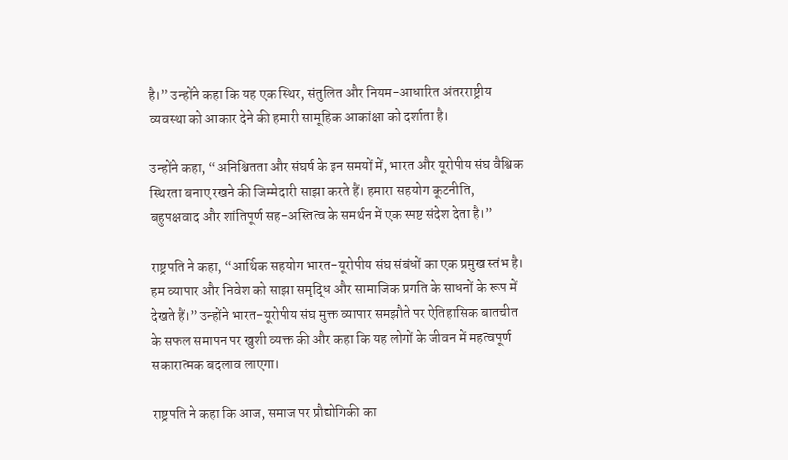है।” उन्होंने कहा कि यह एक स्थिर, संतुलित और नियम-आधारित अंतरराष्ट्रीय व्यवस्था को आकार देने की हमारी सामूहिक आकांक्षा को दर्शाता है।

उन्होंने कहा, “अनिश्चितता और संघर्ष के इन समयों में, भारत और यूरोपीय संघ वैश्विक स्थिरता बनाए रखने की जिम्मेदारी साझा करते हैं। हमारा सहयोग कूटनीति, बहुपक्षवाद और शांतिपूर्ण सह-अस्तित्व के समर्थन में एक स्पष्ट संदेश देता है।”

राष्ट्रपति ने कहा, “आर्थिक सहयोग भारत-यूरोपीय संघ संबंधों का एक प्रमुख स्तंभ है। हम व्यापार और निवेश को साझा समृद्धि और सामाजिक प्रगति के साधनों के रूप में देखते हैं।” उन्होंने भारत-यूरोपीय संघ मुक्त व्यापार समझौते पर ऐतिहासिक बातचीत के सफल समापन पर खुशी व्यक्त की और कहा कि यह लोगों के जीवन में महत्वपूर्ण सकारात्मक बदलाव लाएगा।

राष्ट्रपति ने कहा कि आज, समाज पर प्रौद्योगिकी का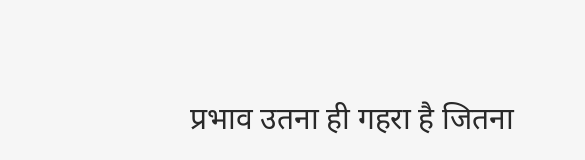प्रभाव उतना ही गहरा है जितना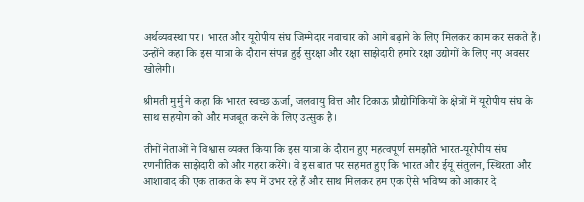अर्थव्यवस्था पर। भारत और यूरोपीय संघ जिम्मेदार नवाचार को आगे बढ़ाने के लिए मिलकर काम कर सकते हैं। उन्होंने कहा कि इस यात्रा के दौरान संपन्न हुई सुरक्षा और रक्षा साझेदारी हमारे रक्षा उद्योगों के लिए नए अवसर खोलेगी।

श्रीमती मुर्मु ने कहा कि भारत स्वच्छ ऊर्जा, जलवायु वित्त और टिकाऊ प्रौद्योगिकियों के क्षेत्रों में यूरोपीय संघ के साथ सहयोग को और मजबूत करने के लिए उत्सुक है।

तीनों नेताओं ने विश्वास व्यक्त किया कि इस यात्रा के दौरान हुए महत्वपूर्ण समझौते भारत-यूरोपीय संघ रणनीतिक साझेदारी को और गहरा करेंगे। वे इस बात पर सहमत हुए कि भारत और ईयू संतुलन, स्थिरता और आशावाद की एक ताकत के रूप में उभर रहे हैं और साथ मिलकर हम एक ऐसे भविष्य को आकार दे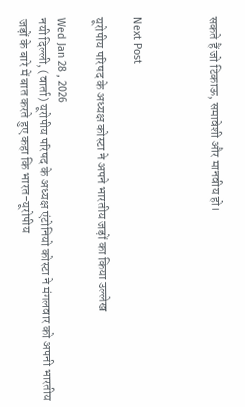सकते हैं जो टिकाऊ, समावेशी और मानवीय हो।



Next Post

यूरोपीय परिषद के अध्यक्ष कोस्टा ने अपने भारतीय जड़ों का किया उल्लेख

Wed Jan 28 , 2026
नयी दिल्ली, (वार्ता) यूरोपीय परिषद के अध्यक्ष एंटोनियो कोस्टा ने मंगलवार को अपनी भारतीय जड़ों के बारे में बात करते हुए कहा कि भारत-यूरोपीय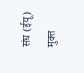संघ (ईयू) मुक्त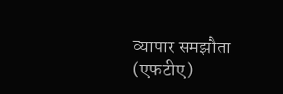व्यापार समझौता (एफटीए)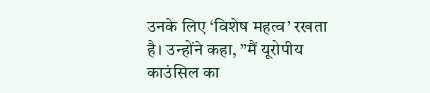उनके लिए ‘विशेष महत्व’ रखता है। उन्होंने कहा, ”मैं यूरोपीय काउंसिल का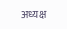अध्यक्ष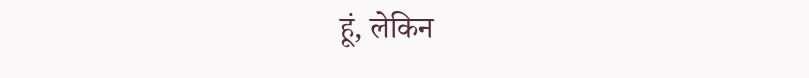हूं, लेकिन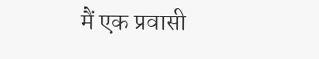मैं एक प्रवासी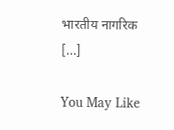भारतीय नागरिक […]

You May Like